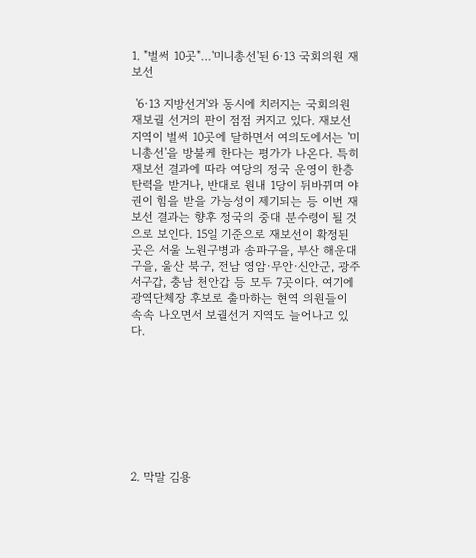1. "벌써 10곳"…'미니총선'된 6·13 국회의원 재보선

 '6·13 지방선거'와 동시에 치러지는 국회의원 재보궐 선거의 판이 점점 커지고 있다. 재보선 지역이 벌써 10곳에 달하면서 여의도에서는 '미니총선'을 방불케 한다는 평가가 나온다. 특히 재보선 결과에 따라 여당의 정국 운영이 한층 탄력을 받거나, 반대로 원내 1당이 뒤바뀌며 야권이 힘을 받을 가능성이 제기되는 등 이번 재보선 결과는 향후 정국의 중대 분수령이 될 것으로 보인다. 15일 기준으로 재보선이 확정된 곳은 서울 노원구병과 송파구을, 부산 해운대구을, 울산 북구, 전남 영암·무안·신안군, 광주 서구갑, 충남 천안갑 등 모두 7곳이다. 여기에 광역단체장 후보로 출마하는 현역 의원들이 속속 나오면서 보궐선거 지역도 늘어나고 있다.








2. 막말 김용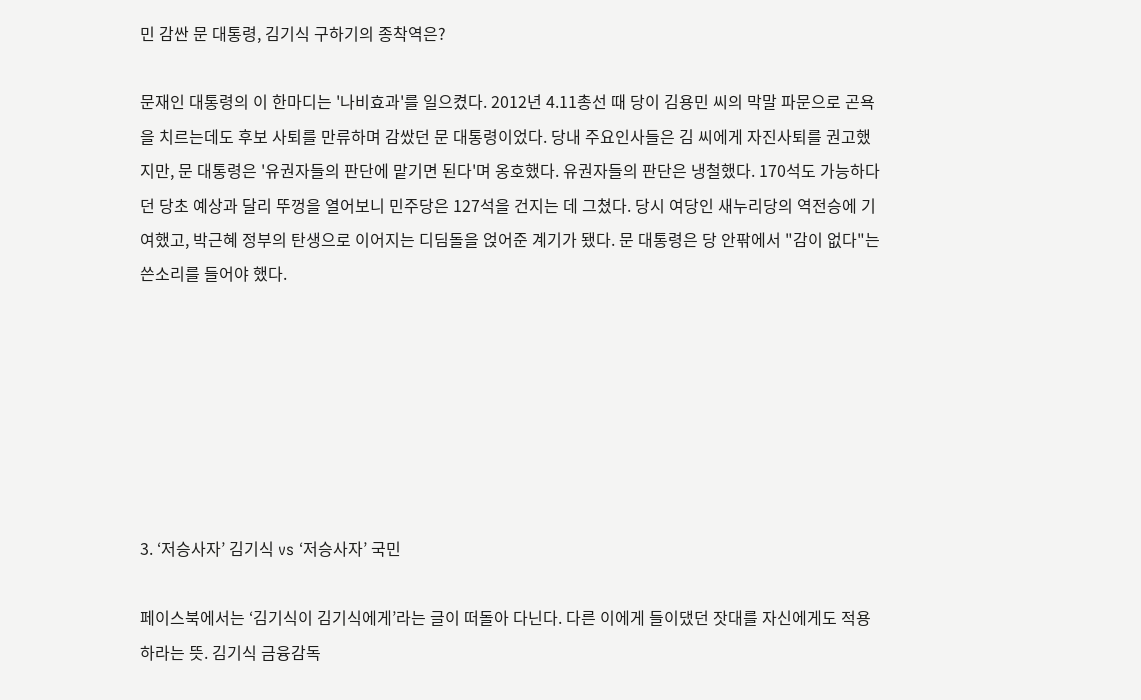민 감싼 문 대통령, 김기식 구하기의 종착역은?

문재인 대통령의 이 한마디는 '나비효과'를 일으켰다. 2012년 4.11총선 때 당이 김용민 씨의 막말 파문으로 곤욕을 치르는데도 후보 사퇴를 만류하며 감쌌던 문 대통령이었다. 당내 주요인사들은 김 씨에게 자진사퇴를 권고했지만, 문 대통령은 '유권자들의 판단에 맡기면 된다'며 옹호했다. 유권자들의 판단은 냉철했다. 170석도 가능하다던 당초 예상과 달리 뚜껑을 열어보니 민주당은 127석을 건지는 데 그쳤다. 당시 여당인 새누리당의 역전승에 기여했고, 박근혜 정부의 탄생으로 이어지는 디딤돌을 얹어준 계기가 됐다. 문 대통령은 당 안팎에서 "감이 없다"는 쓴소리를 들어야 했다.







3. ‘저승사자’ 김기식 vs ‘저승사자’ 국민

페이스북에서는 ‘김기식이 김기식에게’라는 글이 떠돌아 다닌다. 다른 이에게 들이댔던 잣대를 자신에게도 적용하라는 뜻. 김기식 금융감독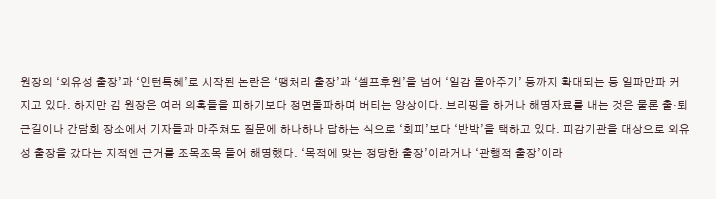원장의 ‘외유성 출장’과 ‘인턴특혜’로 시작된 논란은 ‘땡처리 출장’과 ‘셀프후원’을 넘어 ‘일감 몰아주기’ 등까지 확대되는 등 일파만파 커지고 있다. 하지만 김 원장은 여러 의혹들을 피하기보다 정면돌파하며 버티는 양상이다. 브리핑을 하거나 해명자료를 내는 것은 물론 출·퇴근길이나 간담회 장소에서 기자들과 마주쳐도 질문에 하나하나 답하는 식으로 ‘회피’보다 ‘반박’을 택하고 있다. 피감기관을 대상으로 외유성 출장을 갔다는 지적엔 근거를 조목조목 들어 해명했다. ‘목적에 맞는 정당한 출장’이라거나 ‘관행적 출장’이라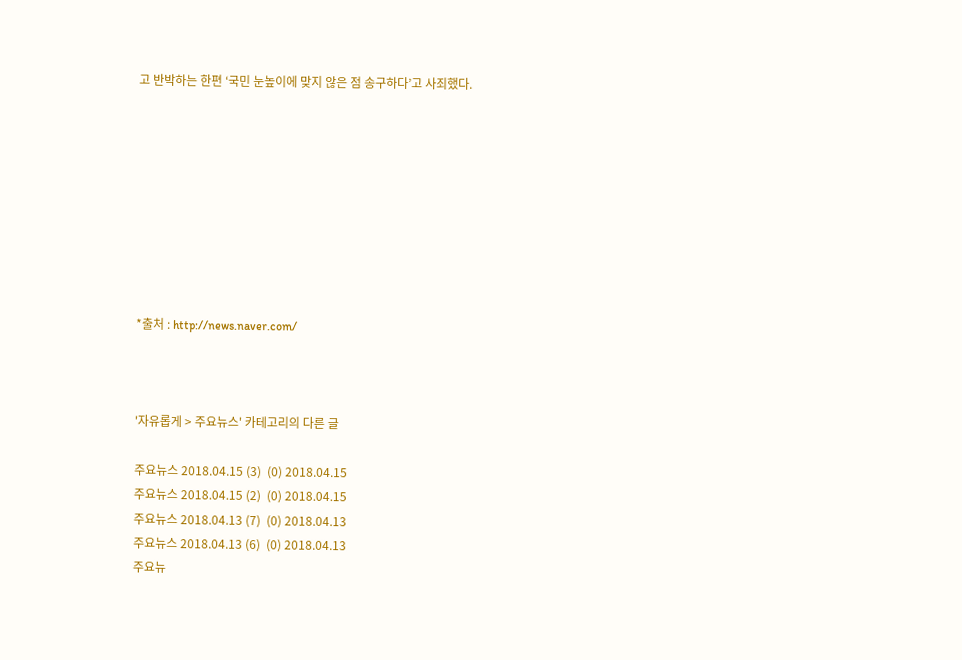고 반박하는 한편 ‘국민 눈높이에 맞지 않은 점 송구하다’고 사죄했다.









*출처 : http://news.naver.com/



'자유롭게 > 주요뉴스' 카테고리의 다른 글

주요뉴스 2018.04.15 (3)  (0) 2018.04.15
주요뉴스 2018.04.15 (2)  (0) 2018.04.15
주요뉴스 2018.04.13 (7)  (0) 2018.04.13
주요뉴스 2018.04.13 (6)  (0) 2018.04.13
주요뉴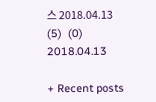스 2018.04.13 (5)  (0) 2018.04.13

+ Recent posts